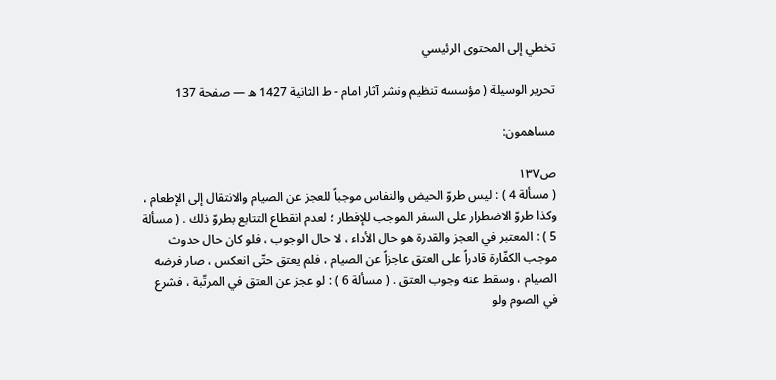تخطي إلى المحتوى الرئيسي

تحرير الوسيلة ( مؤسسه تنظيم ونشر آثار امام - ط الثانية 1427 ه — صفحة 137

مساهمون:

ص١٣٧
( مسألة 4 ) : ليس طروّ الحيض والنفاس موجباً للعجز عن الصيام والانتقال إلى الإطعام ، وكذا طروّ الاضطرار على السفر الموجب للإفطار ؛ لعدم انقطاع التتابع بطروّ ذلك . ( مسألة 5 ) : المعتبر في العجز والقدرة هو حال الأداء ، لا حال الوجوب ، فلو كان حال حدوث موجب الكفّارة قادراً على العتق عاجزاً عن الصيام ، فلم يعتق حتّى انعكس ، صار فرضه الصيام ، وسقط عنه وجوب العتق . ( مسألة 6 ) : لو عجز عن العتق في المرتّبة ، فشرع في الصوم ولو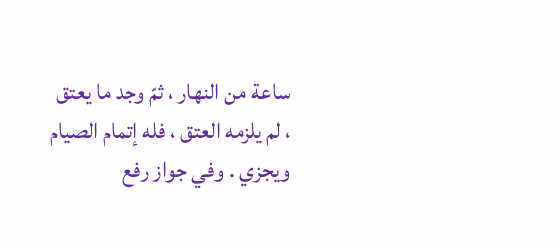ساعة من النهار ، ثمّ وجد ما يعتق ، لم يلزمه العتق ، فله إتمام الصيام ويجزي . وفي جواز رفع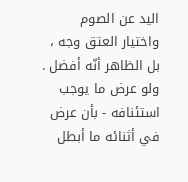اليد عن الصوم واختيار العتق وجه ، بل الظاهر أنّه أفضل . ولو عرض ما يوجب استئنافه - بأن عرض في أثنائه ما أبطل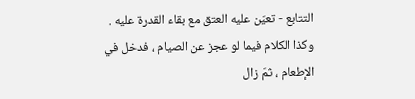التتابع - تعيّن عليه العتق مع بقاء القدرة عليه . وكذا الكلام فيما لو عجز عن الصيام ، فدخل في الإطعام ، ثمّ زال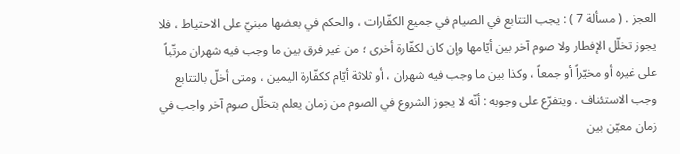العجز . ( مسألة 7 ) : يجب التتابع في الصيام في جميع الكفّارات ، والحكم في بعضها مبنيّ على الاحتياط ، فلا يجوز تخلّل الإفطار ولا صوم آخر بين أيّامها وإن كان لكفّارة أخرى ؛ من غير فرق بين ما وجب فيه شهران مرتّباً على غيره أو مخيّراً أو جمعاً ، وكذا بين ما وجب فيه شهران ، أو ثلاثة أيّام ككفّارة اليمين ، ومتى أخلّ بالتتابع وجب الاستئناف . ويتفرّع على وجوبه : أنّه لا يجوز الشروع في الصوم من زمان يعلم بتخلّل صوم آخر واجب في زمان معيّن بين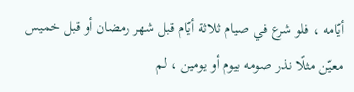أيّامه ، فلو شرع في صيام ثلاثة أيّام قبل شهر رمضان أو قبل خميس معيّن مثلًا نذر صومه بيوم أو يومين ، لم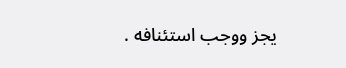يجز ووجب استئنافه .